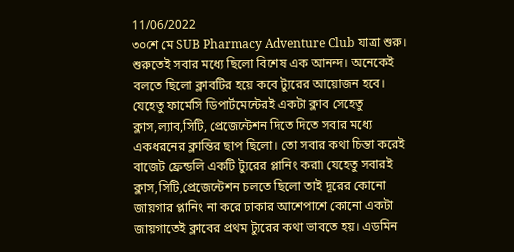11/06/2022
৩০শে মে SUB Pharmacy Adventure Club যাত্রা শুরু। শুরুতেই সবার মধ্যে ছিলো বিশেষ এক আনন্দ। অনেকেই বলতে ছিলো ক্লাবটির হয়ে কবে ট্যুরের আয়োজন হবে। যেহেতু ফার্মেসি ডিপার্টমেন্টেরই একটা ক্লাব সেহেতু ক্লাস,ল্যাব,সিটি, প্রেজেন্টেশন দিতে দিতে সবার মধ্যে একধরনের ক্লান্তির ছাপ ছিলো। তো সবার কথা চিন্তা করেই বাজেট ফ্রেন্ডলি একটি ট্যুরের প্লানিং করা৷ যেহেতু সবারই ক্লাস,সিটি,প্রেজেন্টেশন চলতে ছিলো তাই দূরের কোনো জায়গার প্লানিং না করে ঢাকার আশেপাশে কোনো একটা জায়গাতেই ক্লাবের প্রথম ট্যুরের কথা ভাবতে হয়। এডমিন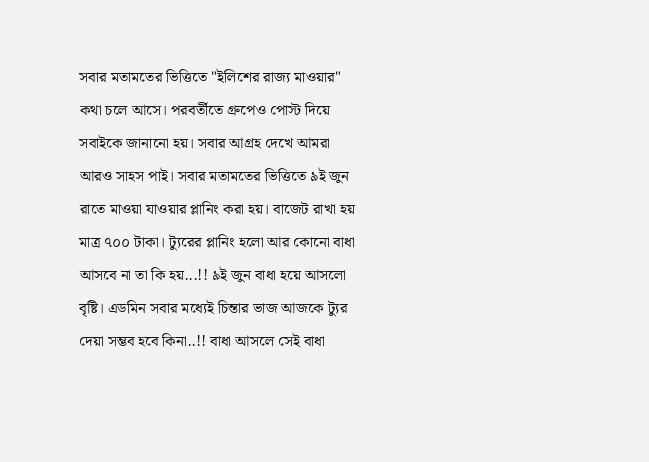সবার মতামতের ভিত্তিতে "ইলিশের রাজ্য মাওয়ার" কথা চলে আসে। পরবর্তীতে গ্রুপেও পোস্ট দিয়ে সবাইকে জানানো হয়। সবার আগ্রহ দেখে আমরা আরও সাহস পাই। সবার মতামতের ভিত্তিতে ৯ই জুন রাতে মাওয়া যাওয়ার প্লানিং করা হয়। বাজেট রাখা হয় মাত্র ৭০০ টাকা। ট্যুরের প্লানিং হলো আর কোনো বাধা আসবে না তা কি হয়...!! ৯ই জুন বাধা হয়ে আসলো বৃষ্টি। এডমিন সবার মধ্যেই চিন্তার ভাজ আজকে ট্যুর দেয়া সম্ভব হবে কিনা..!! বাধা আসলে সেই বাধা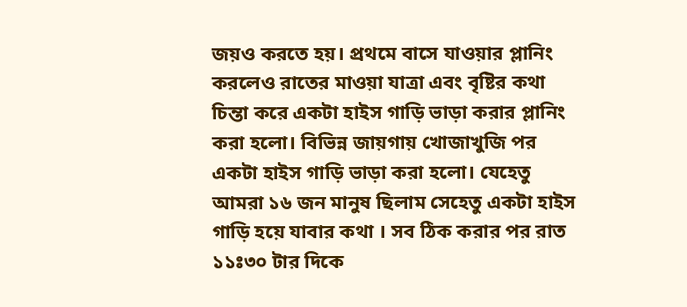জয়ও করতে হয়। প্রথমে বাসে যাওয়ার প্লানিং করলেও রাতের মাওয়া যাত্রা এবং বৃষ্টির কথা চিন্তা করে একটা হাইস গাড়ি ভাড়া করার প্লানিং করা হলো। বিভিন্ন জায়গায় খোজাখুজি পর একটা হাইস গাড়ি ভাড়া করা হলো। যেহেতু আমরা ১৬ জন মানুষ ছিলাম সেহেতু একটা হাইস গাড়ি হয়ে যাবার কথা । সব ঠিক করার পর রাত ১১ঃ৩০ টার দিকে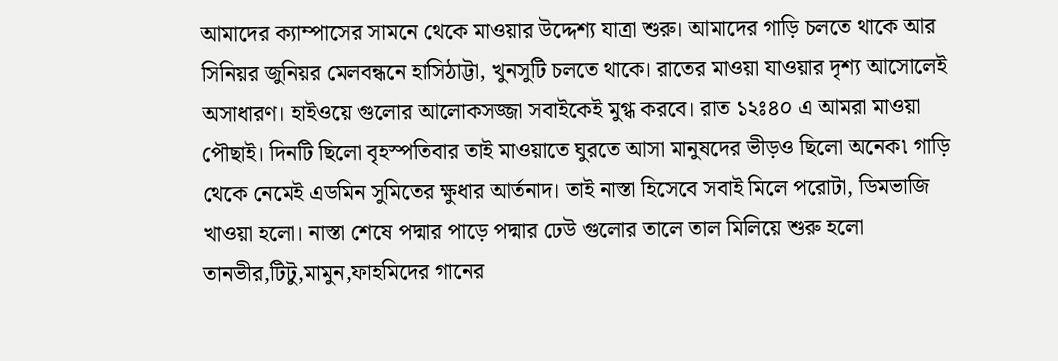আমাদের ক্যাম্পাসের সামনে থেকে মাওয়ার উদ্দেশ্য যাত্রা শুরু। আমাদের গাড়ি চলতে থাকে আর সিনিয়র জুনিয়র মেলবন্ধনে হাসিঠাট্টা, খুনসুটি চলতে থাকে। রাতের মাওয়া যাওয়ার দৃশ্য আসোলেই অসাধারণ। হাইওয়ে গুলোর আলোকসজ্জা সবাইকেই মুগ্ধ করবে। রাত ১২ঃ৪০ এ আমরা মাওয়া পৌছাই। দিনটি ছিলো বৃহস্পতিবার তাই মাওয়াতে ঘুরতে আসা মানুষদের ভীড়ও ছিলো অনেক৷ গাড়ি থেকে নেমেই এডমিন সুমিতের ক্ষুধার আর্তনাদ। তাই নাস্তা হিসেবে সবাই মিলে পরোটা, ডিমভাজি খাওয়া হলো। নাস্তা শেষে পদ্মার পাড়ে পদ্মার ঢেউ গুলোর তালে তাল মিলিয়ে শুরু হলো তানভীর,টিটু,মামুন,ফাহমিদের গানের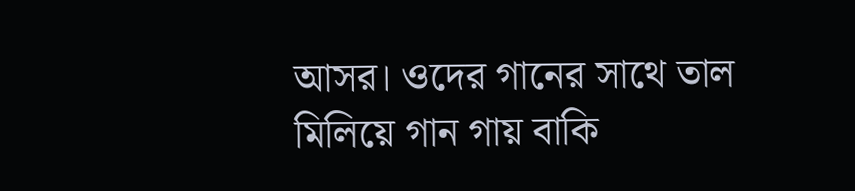আসর। ওদের গানের সাথে তাল মিলিয়ে গান গায় বাকি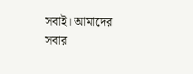সবাই। আমাদের সবার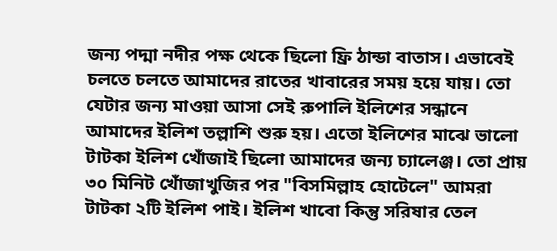জন্য পদ্মা নদীর পক্ষ থেকে ছিলো ফ্রি ঠান্ডা বাতাস। এভাবেই চলতে চলতে আমাদের রাতের খাবারের সময় হয়ে যায়। তো যেটার জন্য মাওয়া আসা সেই রুপালি ইলিশের সন্ধানে আমাদের ইলিশ তল্লাশি শুরু হয়। এতো ইলিশের মাঝে ভালো টাটকা ইলিশ খোঁজাই ছিলো আমাদের জন্য চ্যালেঞ্জ। তো প্রায় ৩০ মিনিট খোঁজাখুজির পর "বিসমিল্লাহ হোটেলে" আমরা টাটকা ২টি ইলিশ পাই। ইলিশ খাবো কিন্তু সরিষার তেল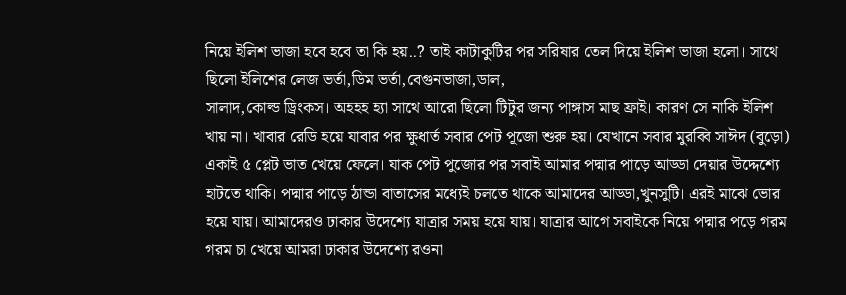নিয়ে ইলিশ ভাজা হবে হবে তা কি হয়..? তাই কাটাকুটির পর সরিষার তেল দিয়ে ইলিশ ভাজা হলো। সাথে ছিলো ইলিশের লেজ ভর্তা,ডিম ভর্তা,বেগুনভাজা,ডাল,
সালাদ,কোল্ড ড্রিংকস। অহহহ হ্যা সাথে আরো ছিলো টিটুর জন্য পাঙ্গাস মাছ ফ্রাই। কারণ সে নাকি ইলিশ খায় না। খাবার রেডি হয়ে যাবার পর ক্ষুধার্ত সবার পেট পূজো শুরু হয়। যেখানে সবার মুরব্বি সাঈদ (বুড়ো) একাই ৫ প্লেট ভাত খেয়ে ফেলে। যাক পেট পুজোর পর সবাই আমার পদ্মার পাড়ে আড্ডা দেয়ার উদ্দেশ্যে হাটতে থাকি। পদ্মার পাড়ে ঠান্ডা বাতাসের মধ্যেই চলতে থাকে আমাদের আড্ডা,খুনসুটি। এরই মাঝে ভোর হয়ে যায়। আমাদেরও ঢাকার উদেশ্যে যাত্রার সময় হয়ে যায়। যাত্রার আগে সবাইকে নিয়ে পদ্মার পড়ে গরম গরম চা খেয়ে আমরা ঢাকার উদেশ্যে রওনা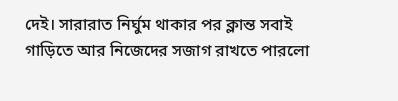দেই। সারারাত নির্ঘুম থাকার পর ক্লান্ত সবাই গাড়িতে আর নিজেদের সজাগ রাখতে পারলো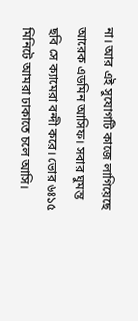না। আর এই সুযোগটি কাজে লাগিয়েছে আরেক এডমিন আসিফ। সবার ঘুমন্ত ছবি সে ক্যামেরা বন্দী করে। ভোর ৬ঃ১৫ মিনিটে আমরা ঢাকাতে চলে আসি।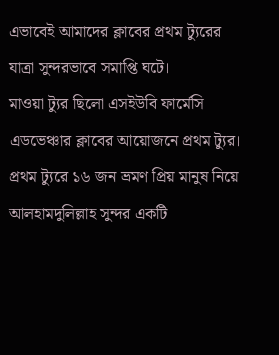এভাবেই আমাদের ক্লাবের প্রথম ট্যুরের যাত্রা সুন্দরভাবে সমাপ্তি ঘটে।
মাওয়া ট্যুর ছিলো এসইউবি ফার্মেসি এডভেঞ্চার ক্লাবের আয়োজনে প্রথম ট্যুর। প্রথম ট্যুরে ১৬ জন ভ্রমণ প্রিয় মানুষ নিয়ে আলহামদুলিল্লাহ সুন্দর একটি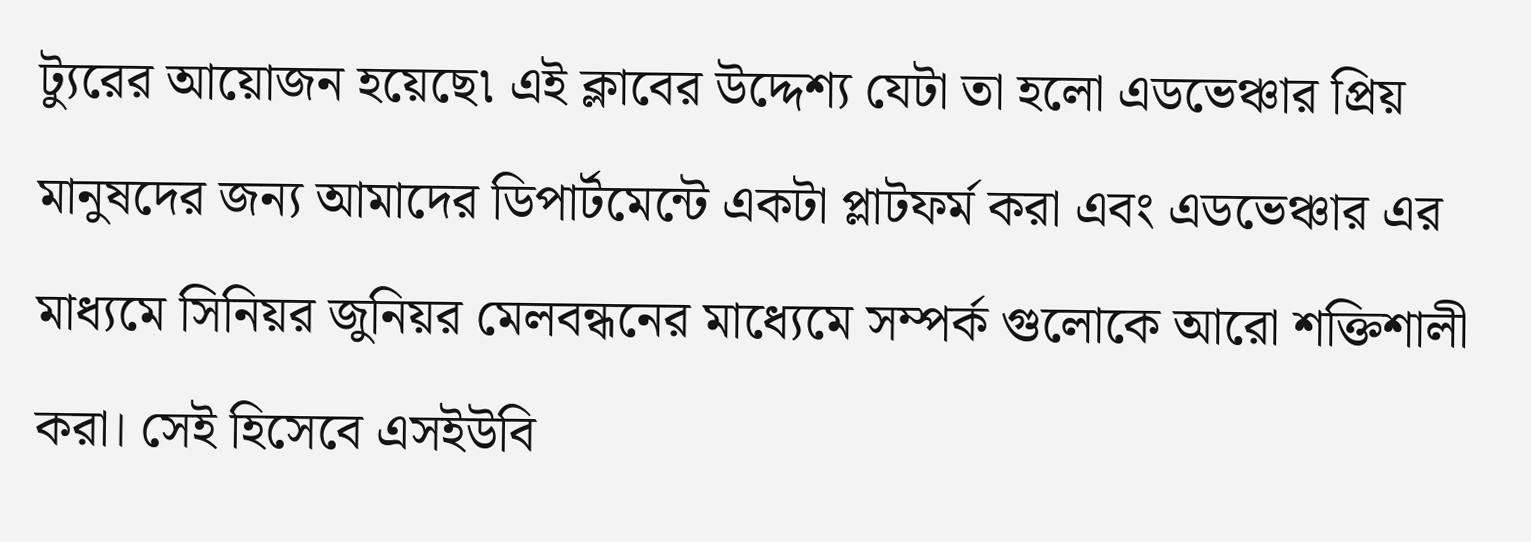ট্যুরের আয়োজন হয়েছে৷ এই ক্লাবের উদ্দেশ্য যেটা তা হলো এডভেঞ্চার প্রিয় মানুষদের জন্য আমাদের ডিপার্টমেন্টে একটা প্লাটফর্ম করা এবং এডভেঞ্চার এর মাধ্যমে সিনিয়র জুনিয়র মেলবন্ধনের মাধ্যেমে সম্পর্ক গুলোকে আরো শক্তিশালী করা। সেই হিসেবে এসইউবি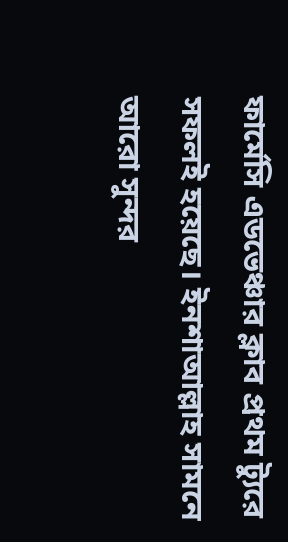ফার্মেসি এডভেঞ্চার ক্লাব প্রথম ট্যুরে সফলই হয়েছে। ইনশাআল্লাহ সামনে আরো সুন্দর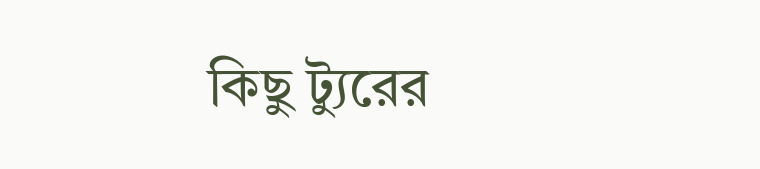কিছু ট্যুরের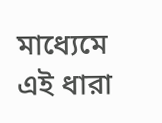মাধ্যেমে এই ধারা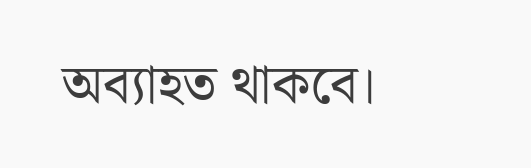অব্যাহত থাকবে।